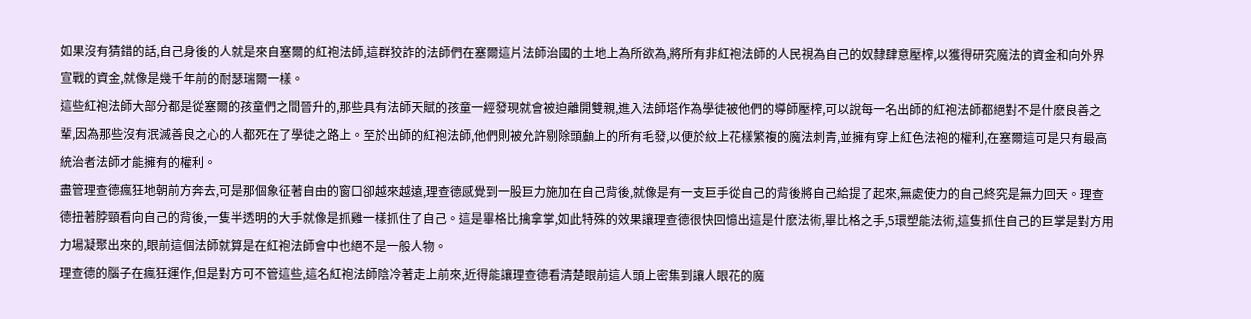如果沒有猜錯的話,自己身後的人就是來自塞爾的紅袍法師,這群狡詐的法師們在塞爾這片法師治國的土地上為所欲為,將所有非紅袍法師的人民視為自己的奴隸肆意壓榨,以獲得研究魔法的資金和向外界宣戰的資金,就像是幾千年前的耐瑟瑞爾一樣。
這些紅袍法師大部分都是從塞爾的孩童們之間晉升的,那些具有法師天賦的孩童一經發現就會被迫離開雙親,進入法師塔作為學徒被他們的導師壓榨,可以說每一名出師的紅袍法師都絕對不是什麽良善之輩,因為那些沒有泯滅善良之心的人都死在了學徒之路上。至於出師的紅袍法師,他們則被允許剔除頭顱上的所有毛發,以便於紋上花樣繁複的魔法刺青,並擁有穿上紅色法袍的權利,在塞爾這可是只有最高統治者法師才能擁有的權利。
盡管理查德瘋狂地朝前方奔去,可是那個象征著自由的窗口卻越來越遠,理查德感覺到一股巨力施加在自己背後,就像是有一支巨手從自己的背後將自己給提了起來,無處使力的自己終究是無力回天。理查德扭著脖頸看向自己的背後,一隻半透明的大手就像是抓雞一樣抓住了自己。這是畢格比擒拿掌,如此特殊的效果讓理查德很快回憶出這是什麽法術,畢比格之手,5環塑能法術,這隻抓住自己的巨掌是對方用力場凝聚出來的,眼前這個法師就算是在紅袍法師會中也絕不是一般人物。
理查德的腦子在瘋狂運作,但是對方可不管這些,這名紅袍法師陰冷著走上前來,近得能讓理查德看清楚眼前這人頭上密集到讓人眼花的魔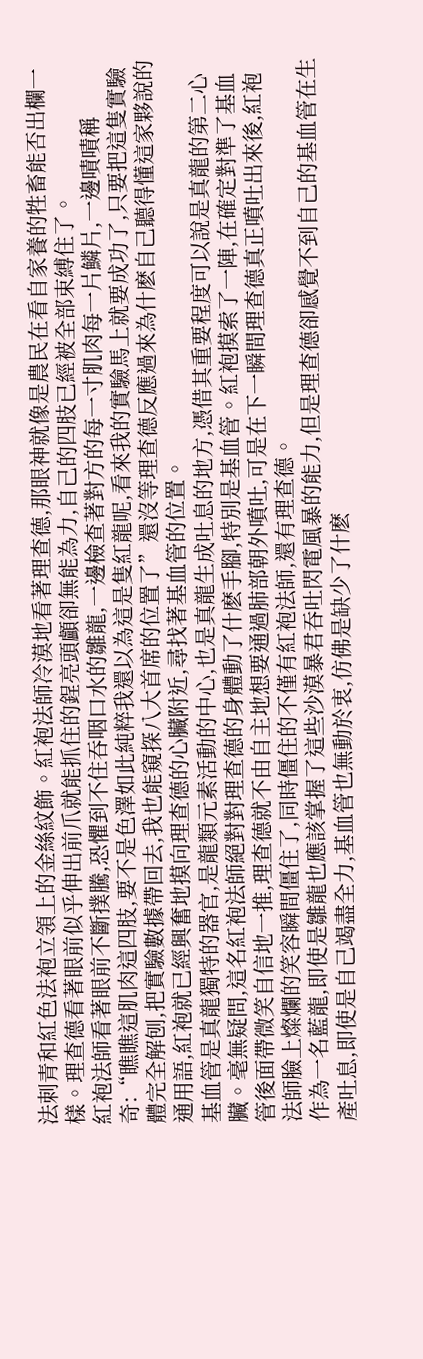法刺青和紅色法袍立領上的金絲紋飾。紅袍法師冷漠地看著理查德,那眼神就像是農民在看自家養的牲畜能否出欄一樣。理查德看著眼前似乎伸出前爪就能抓住的鋥亮頭顱卻無能為力,自己的四肢已經被全部束縛住了。
紅袍法師看著眼前不斷撲騰,恐懼到不住吞咽口水的雛龍,一邊檢查著對方的每一寸肌肉每一片鱗片,一邊嘖嘖稱奇:“瞧瞧這肌肉這四肢,要不是色澤如此純粹我還以為這是隻紅龍呢,看來我的實驗馬上就要成功了,只要把這隻實驗體完全解刨,把實驗數據帶回去,我也能窺探八大首席的位置了”還沒等理查德反應過來為什麽自己聽得懂這家夥說的通用語,紅袍就已經興奮地摸向理查德的心臟附近,尋找著基血管的位置。
基血管是真龍獨特的器官,是龍類元素活動的中心,也是真龍生成吐息的地方,憑借其重要程度可以說是真龍的第二心臟。毫無疑問,這名紅袍法師絕對對理查德的身體動了什麽手腳,特別是基血管。紅袍摸索了一陣,在確定對準了基血管後面帶微笑自信地一推,理查德就不由自主地想要通過肺部朝外噴吐,可是在下一瞬間理查德真正噴吐出來後,紅袍法師臉上燦爛的笑容瞬間僵住了,同時僵住的不僅有紅袍法師,還有理查德。
作為一名藍龍,即使是雛龍也應該掌握了這些沙漠暴君吞吐閃電風暴的能力,但是理查德卻感覺不到自己的基血管在生產吐息,即使是自己竭盡全力,基血管也無動於衷,仿佛是缺少了什麽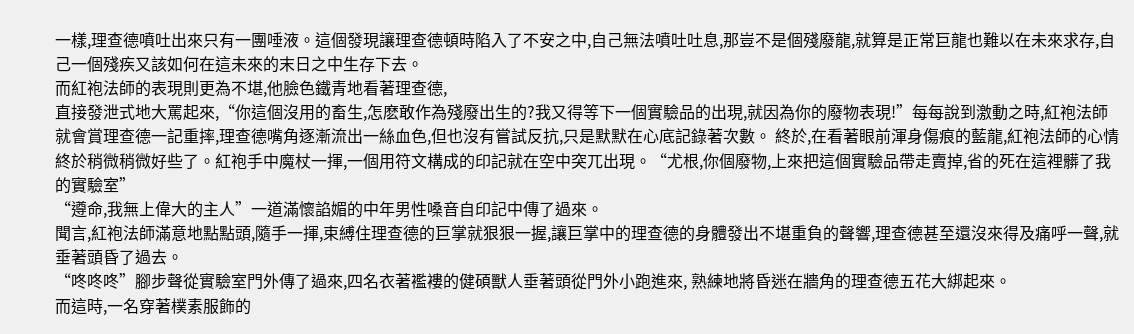一樣,理查德噴吐出來只有一團唾液。這個發現讓理查德頓時陷入了不安之中,自己無法噴吐吐息,那豈不是個殘廢龍,就算是正常巨龍也難以在未來求存,自己一個殘疾又該如何在這未來的末日之中生存下去。
而紅袍法師的表現則更為不堪,他臉色鐵青地看著理查德,
直接發泄式地大罵起來,“你這個沒用的畜生,怎麽敢作為殘廢出生的?我又得等下一個實驗品的出現,就因為你的廢物表現!”每每說到激動之時,紅袍法師就會賞理查德一記重摔,理查德嘴角逐漸流出一絲血色,但也沒有嘗試反抗,只是默默在心底記錄著次數。 終於,在看著眼前渾身傷痕的藍龍,紅袍法師的心情終於稍微稍微好些了。紅袍手中魔杖一揮,一個用符文構成的印記就在空中突兀出現。“尤根,你個廢物,上來把這個實驗品帶走賣掉,省的死在這裡髒了我的實驗室”
“遵命,我無上偉大的主人”一道滿懷諂媚的中年男性嗓音自印記中傳了過來。
聞言,紅袍法師滿意地點點頭,隨手一揮,束縛住理查德的巨掌就狠狠一握,讓巨掌中的理查德的身體發出不堪重負的聲響,理查德甚至還沒來得及痛呼一聲,就垂著頭昏了過去。
“咚咚咚”腳步聲從實驗室門外傳了過來,四名衣著襤褸的健碩獸人垂著頭從門外小跑進來, 熟練地將昏迷在牆角的理查德五花大綁起來。
而這時,一名穿著樸素服飾的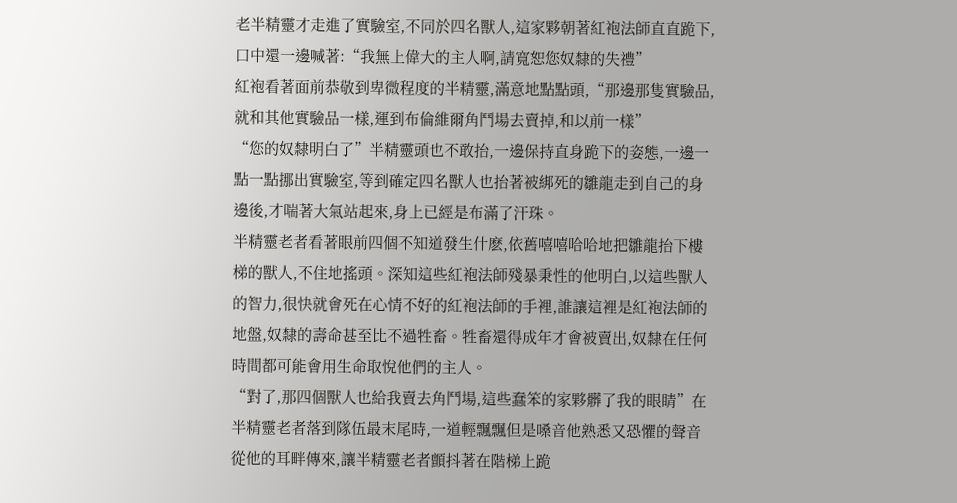老半精靈才走進了實驗室,不同於四名獸人,這家夥朝著紅袍法師直直跪下,口中還一邊喊著:“我無上偉大的主人啊,請寬恕您奴隸的失禮”
紅袍看著面前恭敬到卑微程度的半精靈,滿意地點點頭,“那邊那隻實驗品,就和其他實驗品一樣,運到布倫維爾角鬥場去賣掉,和以前一樣”
“您的奴隸明白了”半精靈頭也不敢抬,一邊保持直身跪下的姿態,一邊一點一點挪出實驗室,等到確定四名獸人也抬著被綁死的雛龍走到自己的身邊後,才喘著大氣站起來,身上已經是布滿了汗珠。
半精靈老者看著眼前四個不知道發生什麽,依舊嘻嘻哈哈地把雛龍抬下樓梯的獸人,不住地搖頭。深知這些紅袍法師殘暴秉性的他明白,以這些獸人的智力,很快就會死在心情不好的紅袍法師的手裡,誰讓這裡是紅袍法師的地盤,奴隸的壽命甚至比不過牲畜。牲畜還得成年才會被賣出,奴隸在任何時間都可能會用生命取悅他們的主人。
“對了,那四個獸人也給我賣去角鬥場,這些蠢笨的家夥髒了我的眼睛”在半精靈老者落到隊伍最末尾時,一道輕飄飄但是嗓音他熟悉又恐懼的聲音從他的耳畔傳來,讓半精靈老者顫抖著在階梯上跪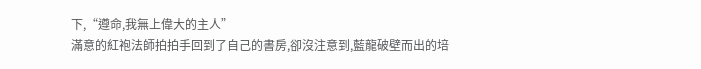下,“遵命,我無上偉大的主人”
滿意的紅袍法師拍拍手回到了自己的書房,卻沒注意到,藍龍破壁而出的培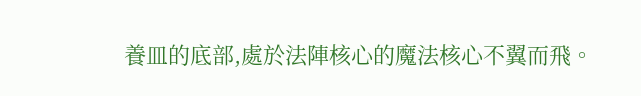養皿的底部,處於法陣核心的魔法核心不翼而飛。